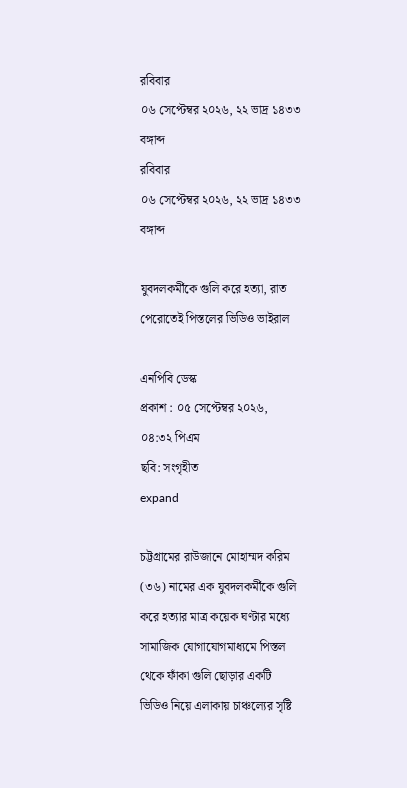রবিবার
০৬ সেপ্টেম্বর ২০২৬, ২২ ভাদ্র ১৪৩৩ বঙ্গাব্দ
রবিবার
০৬ সেপ্টেম্বর ২০২৬, ২২ ভাদ্র ১৪৩৩ বঙ্গাব্দ

যুবদলকর্মীকে গুলি করে হত্যা, রাত পেরোতেই পিস্তলের ভিডিও ভাইরাল

এনপিবি ডেস্ক
প্রকাশ : ০৫ সেপ্টেম্বর ২০২৬, ০৪:৩২ পিএম
ছবি: সংগৃহীত
expand

চট্টগ্রামের রাউজানে মোহাম্মদ করিম (৩৬) নামের এক যুবদলকর্মীকে গুলি করে হত্যার মাত্র কয়েক ঘণ্টার মধ্যে সামাজিক যোগাযোগমাধ্যমে পিস্তল থেকে ফাঁকা গুলি ছোড়ার একটি ভিডিও নিয়ে এলাকায় চাঞ্চল্যের সৃষ্টি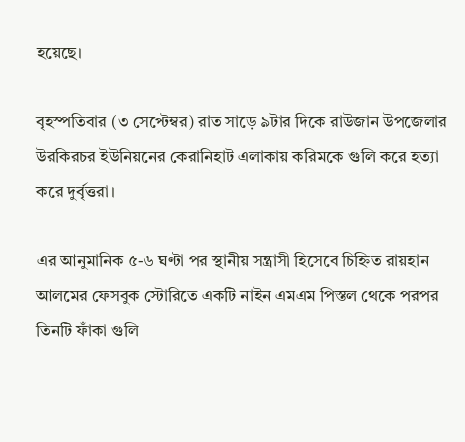হয়েছে।

বৃহস্পতিবার (৩ সেপ্টেম্বর) রাত সাড়ে ৯টার দিকে রাউজান উপজেলার উরকিরচর ইউনিয়নের কেরানিহাট এলাকায় করিমকে গুলি করে হত্যা করে দুর্বৃত্তরা।

এর আনুমানিক ৫-৬ ঘণ্টা পর স্থানীয় সন্ত্রাসী হিসেবে চিহ্নিত রায়হান আলমের ফেসবুক স্টোরিতে একটি নাইন এমএম পিস্তল থেকে পরপর তিনটি ফাঁকা গুলি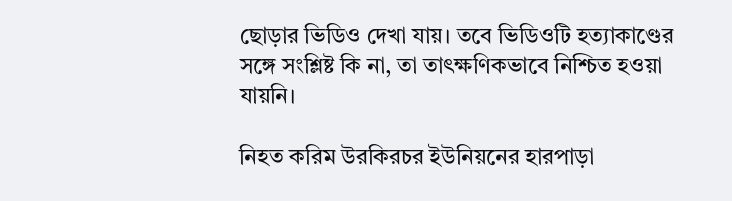ছোড়ার ভিডিও দেখা যায়। তবে ভিডিওটি হত্যাকাণ্ডের সঙ্গে সংশ্লিষ্ট কি না, তা তাৎক্ষণিকভাবে নিশ্চিত হওয়া যায়নি।

নিহত করিম উরকিরচর ইউনিয়নের হারপাড়া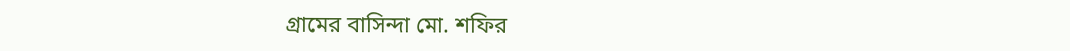গ্রামের বাসিন্দা মো. শফির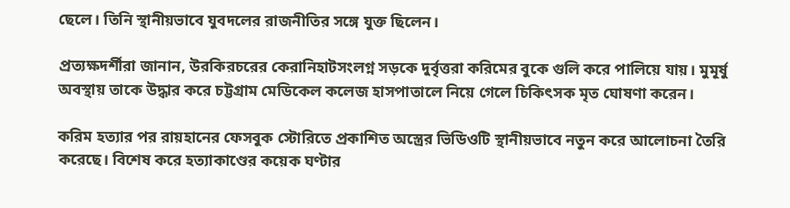ছেলে। তিনি স্থানীয়ভাবে যুবদলের রাজনীতির সঙ্গে যুক্ত ছিলেন।

প্রত্যক্ষদর্শীরা জানান, উরকিরচরের কেরানিহাটসংলগ্ন সড়কে দুর্বৃত্তরা করিমের বুকে গুলি করে পালিয়ে যায়। মুমূর্ষু অবস্থায় তাকে উদ্ধার করে চট্টগ্রাম মেডিকেল কলেজ হাসপাতালে নিয়ে গেলে চিকিৎসক মৃত ঘোষণা করেন।

করিম হত্যার পর রায়হানের ফেসবুক স্টোরিতে প্রকাশিত অস্ত্রের ভিডিওটি স্থানীয়ভাবে নতুন করে আলোচনা তৈরি করেছে। বিশেষ করে হত্যাকাণ্ডের কয়েক ঘণ্টার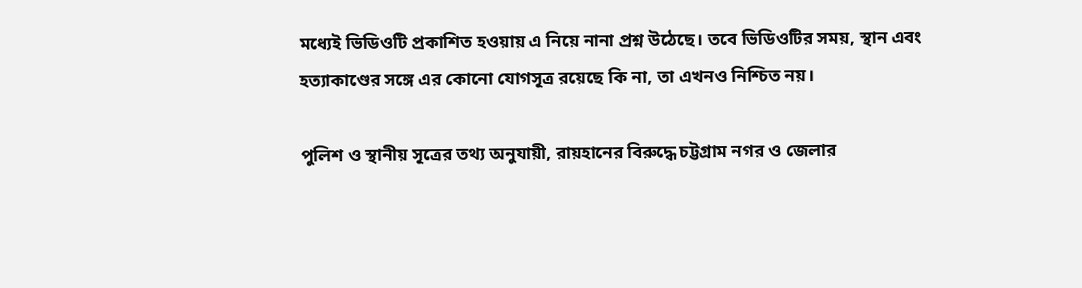মধ্যেই ভিডিওটি প্রকাশিত হওয়ায় এ নিয়ে নানা প্রশ্ন উঠেছে। তবে ভিডিওটির সময়, স্থান এবং হত্যাকাণ্ডের সঙ্গে এর কোনো যোগসূত্র রয়েছে কি না, তা এখনও নিশ্চিত নয়।

পুলিশ ও স্থানীয় সূত্রের তথ্য অনুযায়ী, রায়হানের বিরুদ্ধে চট্টগ্রাম নগর ও জেলার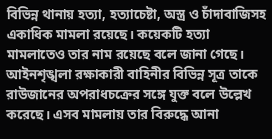বিভিন্ন থানায় হত্যা, হত্যাচেষ্টা, অস্ত্র ও চাঁদাবাজিসহ একাধিক মামলা রয়েছে। কয়েকটি হত্যা মামলাতেও তার নাম রয়েছে বলে জানা গেছে। আইনশৃঙ্খলা রক্ষাকারী বাহিনীর বিভিন্ন সূত্র তাকে রাউজানের অপরাধচক্রের সঙ্গে যুক্ত বলে উল্লেখ করেছে। এসব মামলায় তার বিরুদ্ধে আনা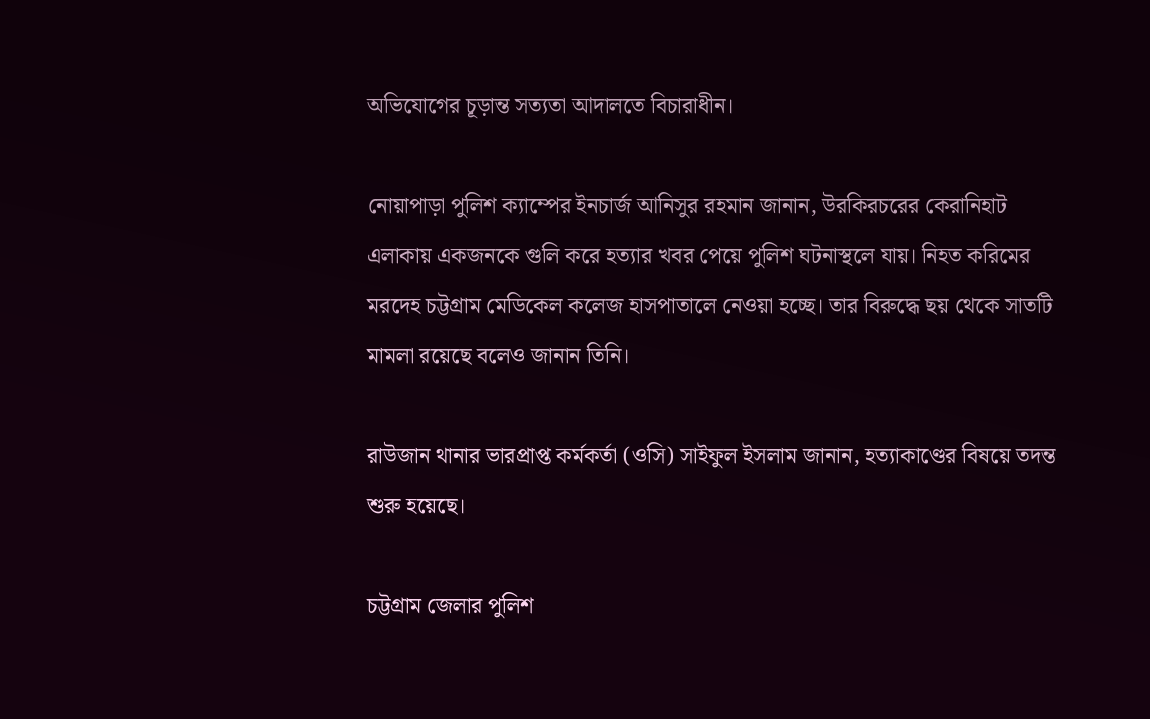অভিযোগের চূড়ান্ত সত্যতা আদালতে বিচারাধীন।

নোয়াপাড়া পুলিশ ক্যাম্পের ইনচার্জ আনিসুর রহমান জানান, উরকিরচরের কেরানিহাট এলাকায় একজনকে গুলি করে হত্যার খবর পেয়ে পুলিশ ঘটনাস্থলে যায়। নিহত করিমের মরদেহ চট্টগ্রাম মেডিকেল কলেজ হাসপাতালে নেওয়া হচ্ছে। তার বিরুদ্ধে ছয় থেকে সাতটি মামলা রয়েছে বলেও জানান তিনি।

রাউজান থানার ভারপ্রাপ্ত কর্মকর্তা (ওসি) সাইফুল ইসলাম জানান, হত্যাকাণ্ডের বিষয়ে তদন্ত শুরু হয়েছে।

চট্টগ্রাম জেলার পুলিশ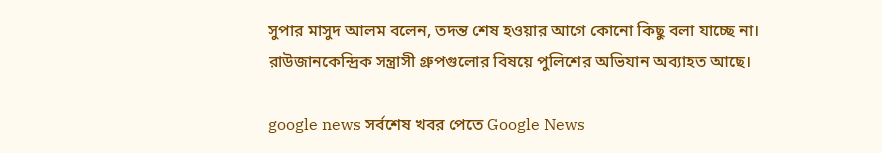সুপার মাসুদ আলম বলেন, তদন্ত শেষ হওয়ার আগে কোনো কিছু বলা যাচ্ছে না। রাউজানকেন্দ্রিক সন্ত্রাসী গ্রুপগুলোর বিষয়ে পুলিশের অভিযান অব্যাহত আছে।

google news সর্বশেষ খবর পেতে Google News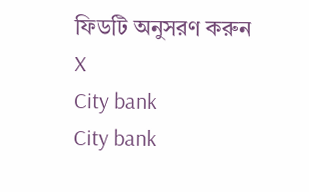ফিডটি অনুসরণ করুন
X
City bank
City bank